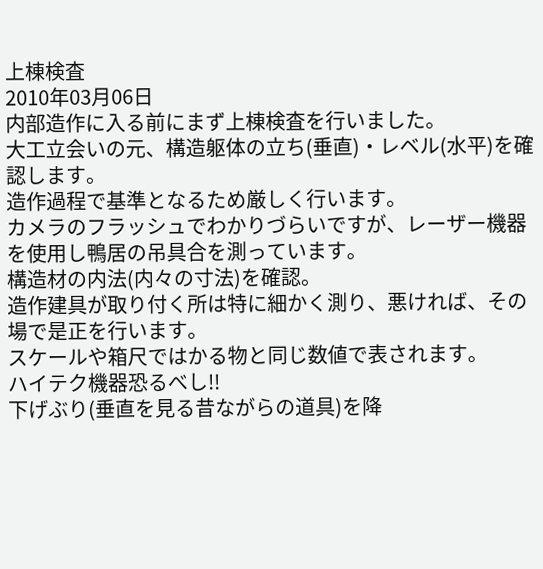上棟検査
2010年03月06日
内部造作に入る前にまず上棟検査を行いました。
大工立会いの元、構造躯体の立ち(垂直)・レベル(水平)を確認します。
造作過程で基準となるため厳しく行います。
カメラのフラッシュでわかりづらいですが、レーザー機器を使用し鴨居の吊具合を測っています。
構造材の内法(内々の寸法)を確認。
造作建具が取り付く所は特に細かく測り、悪ければ、その場で是正を行います。
スケールや箱尺ではかる物と同じ数値で表されます。
ハイテク機器恐るべし!!
下げぶり(垂直を見る昔ながらの道具)を降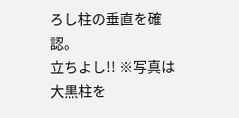ろし柱の垂直を確認。
立ちよし!! ※写真は大黒柱を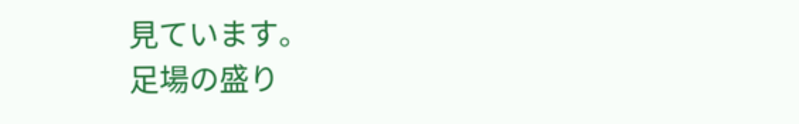見ています。
足場の盛り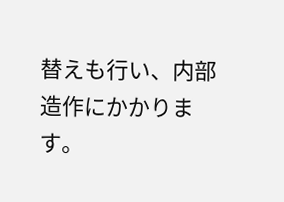替えも行い、内部造作にかかります。